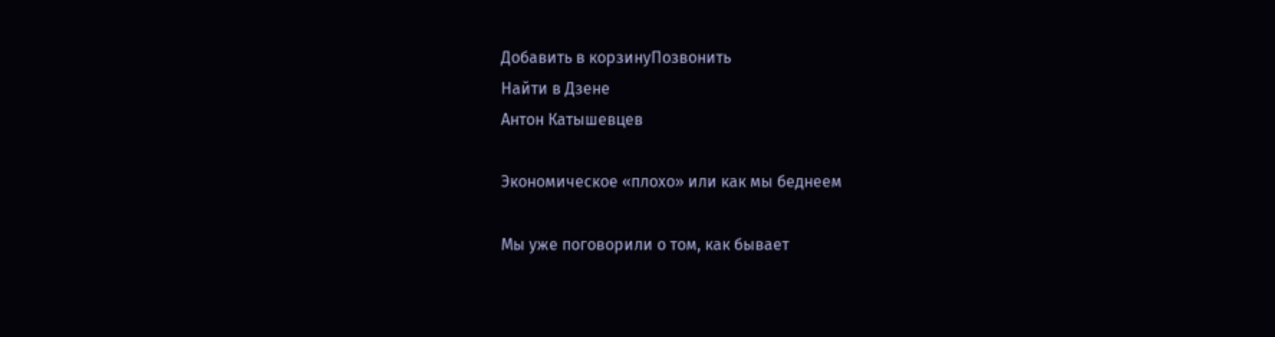Добавить в корзинуПозвонить
Найти в Дзене
Антон Катышевцев

Экономическое «плохо» или как мы беднеем

Мы уже поговорили о том, как бывает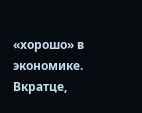«хорошо» в экономике. Вкратце,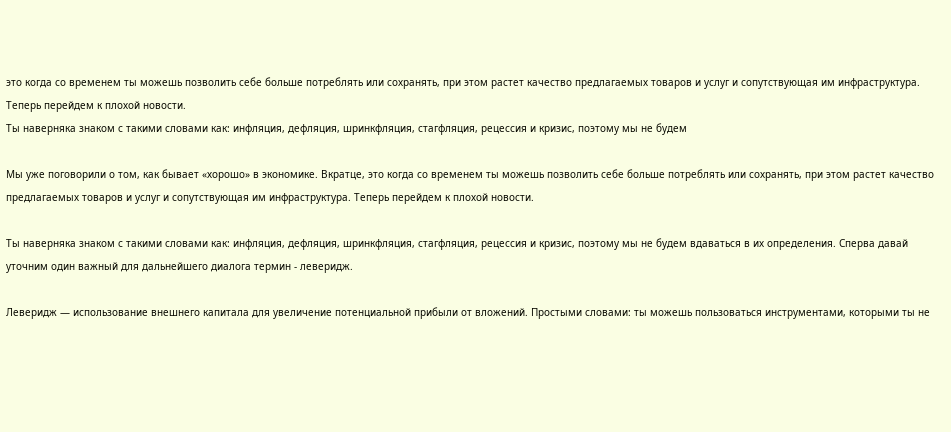это когда со временем ты можешь позволить себе больше потреблять или сохранять, при этом растет качество предлагаемых товаров и услуг и сопутствующая им инфраструктура. Теперь перейдем к плохой новости.
Ты наверняка знаком с такими словами как: инфляция, дефляция, шринкфляция, стагфляция, рецессия и кризис, поэтому мы не будем

Мы уже поговорили о том, как бывает «хорошо» в экономике. Вкратце, это когда со временем ты можешь позволить себе больше потреблять или сохранять, при этом растет качество предлагаемых товаров и услуг и сопутствующая им инфраструктура. Теперь перейдем к плохой новости.

Ты наверняка знаком с такими словами как: инфляция, дефляция, шринкфляция, стагфляция, рецессия и кризис, поэтому мы не будем вдаваться в их определения. Сперва давай уточним один важный для дальнейшего диалога термин - леверидж.

Леверидж — использование внешнего капитала для увеличение потенциальной прибыли от вложений. Простыми словами: ты можешь пользоваться инструментами, которыми ты не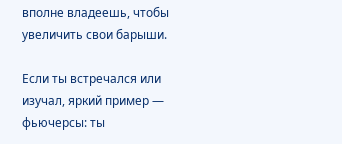вполне владеешь, чтобы увеличить свои барыши.

Если ты встречался или изучал, яркий пример — фьючерсы: ты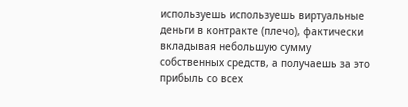используешь используешь виртуальные деньги в контракте (плечо), фактически вкладывая небольшую сумму собственных средств, а получаешь за это прибыль со всех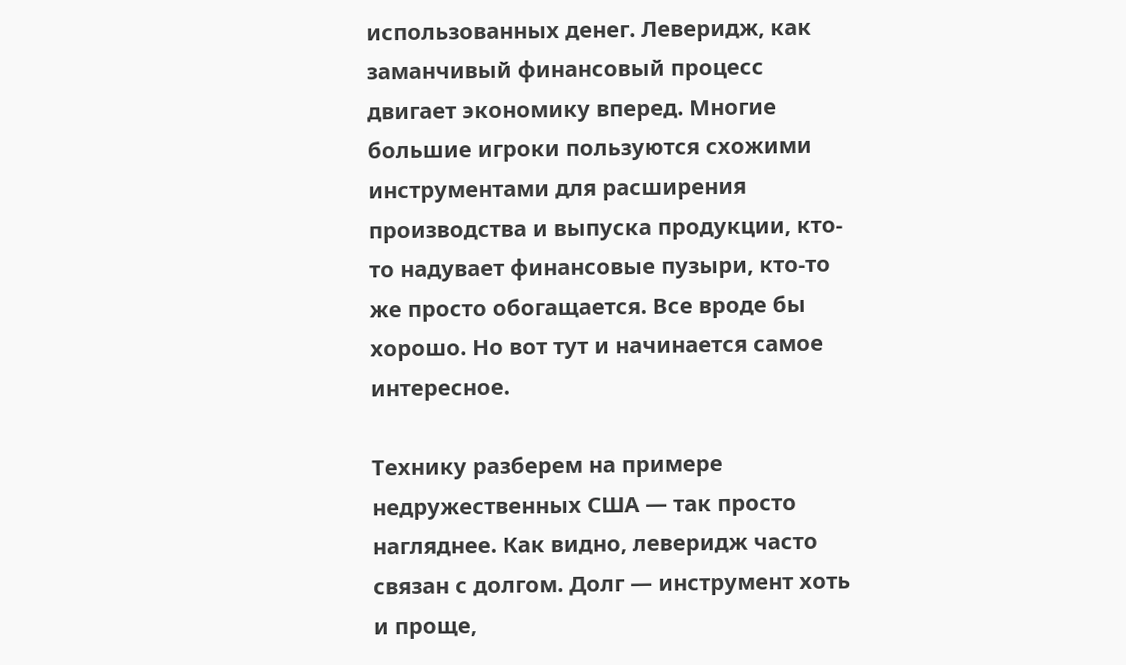использованных денег. Леверидж, как заманчивый финансовый процесс двигает экономику вперед. Многие большие игроки пользуются схожими инструментами для расширения производства и выпуска продукции, кто-то надувает финансовые пузыри, кто-то же просто обогащается. Все вроде бы хорошо. Но вот тут и начинается самое интересное.

Технику разберем на примере недружественных США — так просто нагляднее. Как видно, леверидж часто связан с долгом. Долг — инструмент хоть и проще,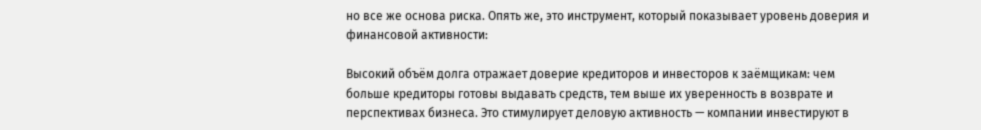но все же основа риска. Опять же, это инструмент, который показывает уровень доверия и финансовой активности:

Высокий объём долга отражает доверие кредиторов и инвесторов к заёмщикам: чем больше кредиторы готовы выдавать средств, тем выше их уверенность в возврате и перспективах бизнеса. Это стимулирует деловую активность — компании инвестируют в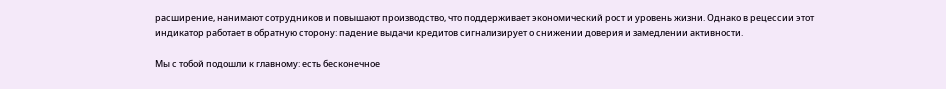расширение, нанимают сотрудников и повышают производство, что поддерживает экономический рост и уровень жизни. Однако в рецессии этот индикатор работает в обратную сторону: падение выдачи кредитов сигнализирует о снижении доверия и замедлении активности.

Мы с тобой подошли к главному: есть бесконечное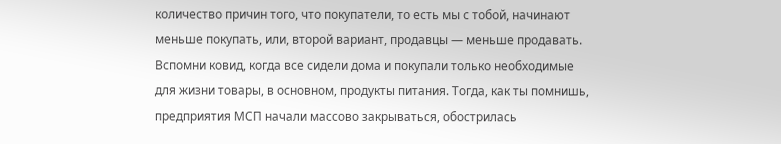количество причин того, что покупатели, то есть мы с тобой, начинают меньше покупать, или, второй вариант, продавцы — меньше продавать. Вспомни ковид, когда все сидели дома и покупали только необходимые для жизни товары, в основном, продукты питания. Тогда, как ты помнишь, предприятия МСП начали массово закрываться, обострилась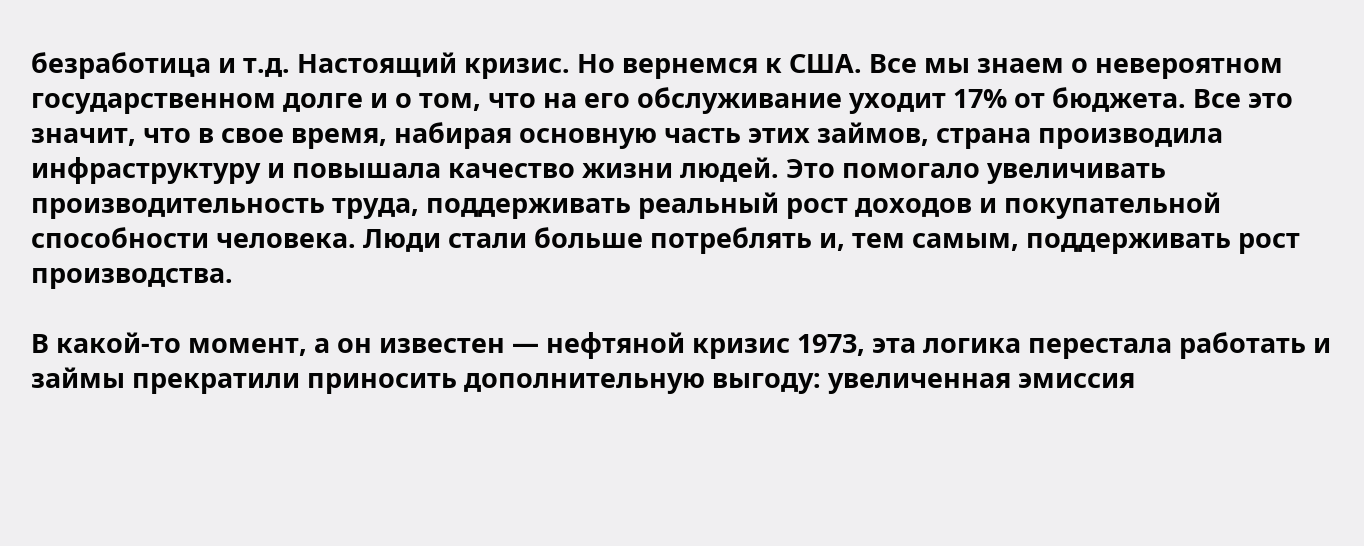безработица и т.д. Настоящий кризис. Но вернемся к США. Все мы знаем о невероятном государственном долге и о том, что на его обслуживание уходит 17% от бюджета. Все это значит, что в свое время, набирая основную часть этих займов, страна производила инфраструктуру и повышала качество жизни людей. Это помогало увеличивать производительность труда, поддерживать реальный рост доходов и покупательной способности человека. Люди стали больше потреблять и, тем самым, поддерживать рост производства.

В какой-то момент, а он известен — нефтяной кризис 1973, эта логика перестала работать и займы прекратили приносить дополнительную выгоду: увеличенная эмиссия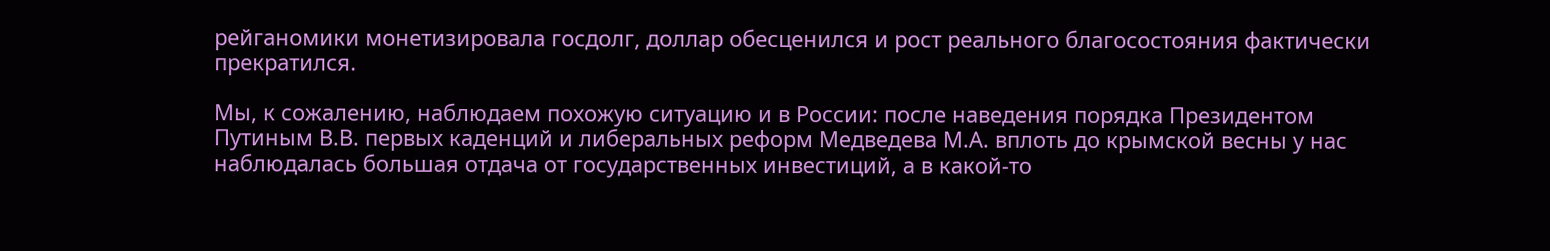рейганомики монетизировала госдолг, доллар обесценился и рост реального благосостояния фактически прекратился.

Мы, к сожалению, наблюдаем похожую ситуацию и в России: после наведения порядка Президентом Путиным В.В. первых каденций и либеральных реформ Медведева М.А. вплоть до крымской весны у нас наблюдалась большая отдача от государственных инвестиций, а в какой-то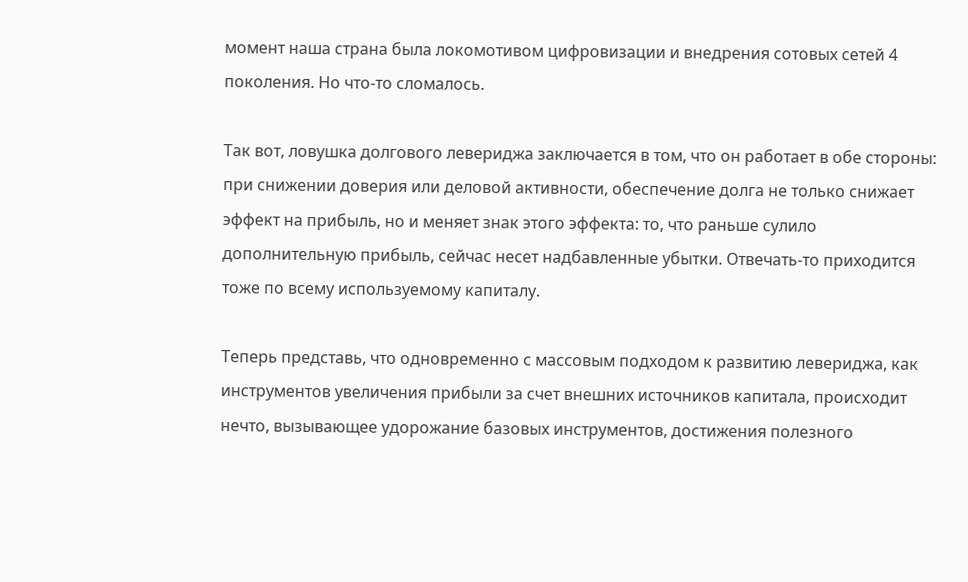момент наша страна была локомотивом цифровизации и внедрения сотовых сетей 4 поколения. Но что-то сломалось.

Так вот, ловушка долгового левериджа заключается в том, что он работает в обе стороны: при снижении доверия или деловой активности, обеспечение долга не только снижает эффект на прибыль, но и меняет знак этого эффекта: то, что раньше сулило дополнительную прибыль, сейчас несет надбавленные убытки. Отвечать-то приходится тоже по всему используемому капиталу.

Теперь представь, что одновременно с массовым подходом к развитию левериджа, как инструментов увеличения прибыли за счет внешних источников капитала, происходит нечто, вызывающее удорожание базовых инструментов, достижения полезного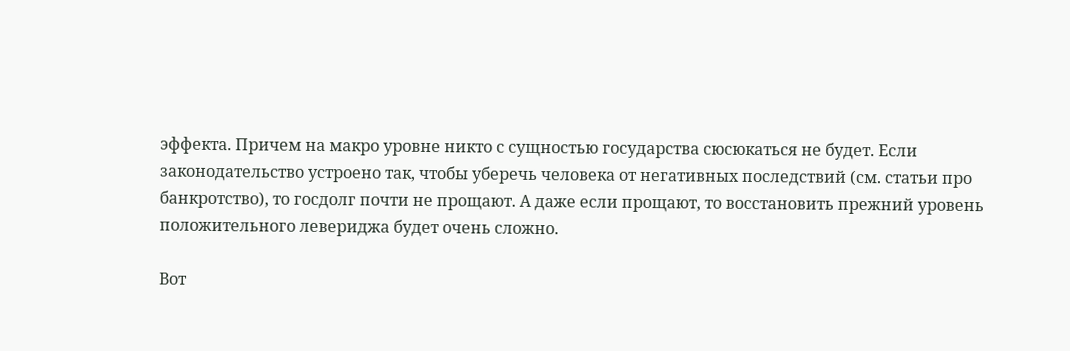эффекта. Причем на макро уровне никто с сущностью государства сюсюкаться не будет. Если законодательство устроено так, чтобы уберечь человека от негативных последствий (см. статьи про банкротство), то госдолг почти не прощают. А даже если прощают, то восстановить прежний уровень положительного левериджа будет очень сложно.

Вот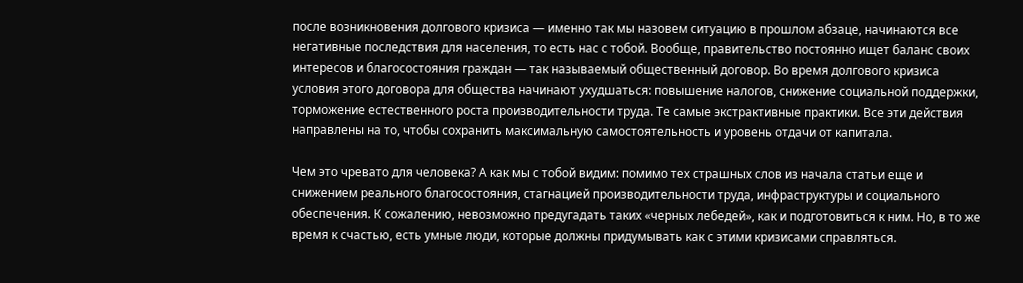после возникновения долгового кризиса — именно так мы назовем ситуацию в прошлом абзаце, начинаются все негативные последствия для населения, то есть нас с тобой. Вообще, правительство постоянно ищет баланс своих интересов и благосостояния граждан — так называемый общественный договор. Во время долгового кризиса условия этого договора для общества начинают ухудшаться: повышение налогов, снижение социальной поддержки, торможение естественного роста производительности труда. Те самые экстрактивные практики. Все эти действия направлены на то, чтобы сохранить максимальную самостоятельность и уровень отдачи от капитала.

Чем это чревато для человека? А как мы с тобой видим: помимо тех страшных слов из начала статьи еще и снижением реального благосостояния, стагнацией производительности труда, инфраструктуры и социального обеспечения. К сожалению, невозможно предугадать таких «черных лебедей», как и подготовиться к ним. Но, в то же время к счастью, есть умные люди, которые должны придумывать как с этими кризисами справляться.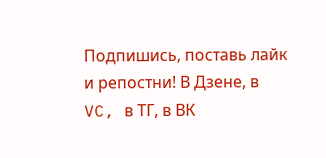Подпишись, поставь лайк и репостни! В Дзене, в VC, в ТГ, в ВК